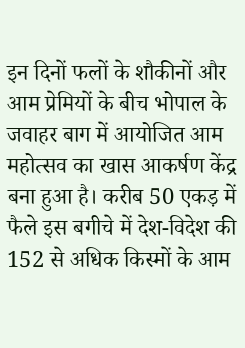इन दिनों फलों के शौकीनों और आम प्रेमियों के बीच भोपाल के जवाहर बाग में आयोजित आम महोत्सव का खास आकर्षण केंद्र बना हुआ है। करीब 50 एकड़ में फैले इस बगीचे में देश-विदेश की 152 से अधिक किस्मों के आम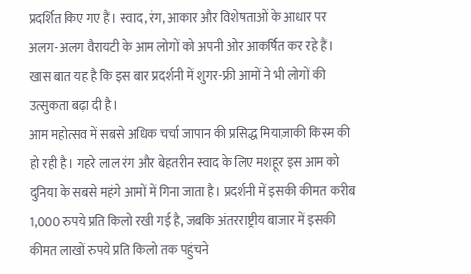प्रदर्शित किए गए हैं। स्वाद, रंग, आकार और विशेषताओं के आधार पर अलग-अलग वैरायटी के आम लोगों को अपनी ओर आकर्षित कर रहे हैं। खास बात यह है कि इस बार प्रदर्शनी में शुगर-फ्री आमों ने भी लोगों की उत्सुकता बढ़ा दी है।
आम महोत्सव में सबसे अधिक चर्चा जापान की प्रसिद्ध मियाज़ाकी किस्म की हो रही है। गहरे लाल रंग और बेहतरीन स्वाद के लिए मशहूर इस आम को दुनिया के सबसे महंगे आमों में गिना जाता है। प्रदर्शनी में इसकी कीमत करीब 1,000 रुपये प्रति किलो रखी गई है, जबकि अंतरराष्ट्रीय बाजार में इसकी कीमत लाखों रुपये प्रति किलो तक पहुंचने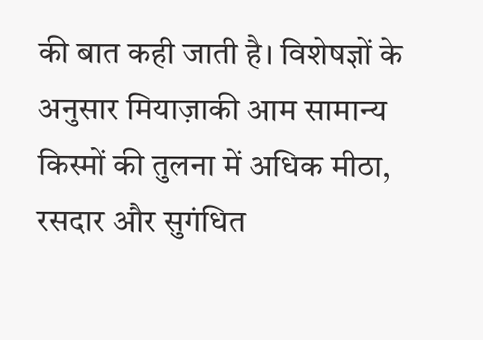की बात कही जाती है। विशेषज्ञों के अनुसार मियाज़ाकी आम सामान्य किस्मों की तुलना में अधिक मीठा, रसदार और सुगंधित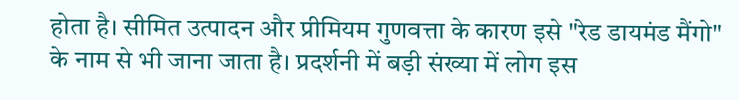होता है। सीमित उत्पादन और प्रीमियम गुणवत्ता के कारण इसे "रेड डायमंड मैंगो" के नाम से भी जाना जाता है। प्रदर्शनी में बड़ी संख्या में लोग इस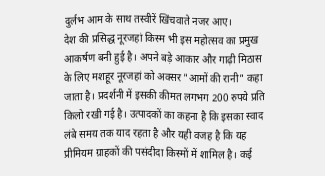दुर्लभ आम के साथ तस्वीरें खिंचवाते नजर आए।
देश की प्रसिद्ध नूरजहां किस्म भी इस महोत्सव का प्रमुख आकर्षण बनी हुई है। अपने बड़े आकार और गाढ़ी मिठास के लिए मशहूर नूरजहां को अक्सर "आमों की रानी" कहा जाता है। प्रदर्शनी में इसकी कीमत लगभग 200 रुपये प्रति किलो रखी गई है। उत्पादकों का कहना है कि इसका स्वाद लंबे समय तक याद रहता है और यही वजह है कि यह प्रीमियम ग्राहकों की पसंदीदा किस्मों में शामिल है। कई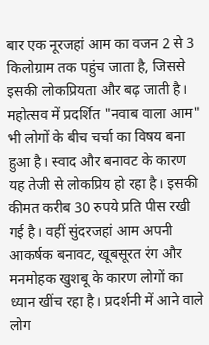बार एक नूरजहां आम का वजन 2 से 3 किलोग्राम तक पहुंच जाता है, जिससे इसकी लोकप्रियता और बढ़ जाती है।
महोत्सव में प्रदर्शित "नवाब वाला आम" भी लोगों के बीच चर्चा का विषय बना हुआ है। स्वाद और बनावट के कारण यह तेजी से लोकप्रिय हो रहा है। इसकी कीमत करीब 30 रुपये प्रति पीस रखी गई है। वहीं सुंदरजहां आम अपनी आकर्षक बनावट, खूबसूरत रंग और मनमोहक खुशबू के कारण लोगों का ध्यान खींच रहा है। प्रदर्शनी में आने वाले लोग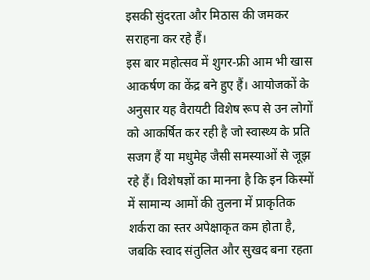इसकी सुंदरता और मिठास की जमकर सराहना कर रहे हैं।
इस बार महोत्सव में शुगर-फ्री आम भी खास आकर्षण का केंद्र बने हुए हैं। आयोजकों के अनुसार यह वैरायटी विशेष रूप से उन लोगों को आकर्षित कर रही है जो स्वास्थ्य के प्रति सजग हैं या मधुमेह जैसी समस्याओं से जूझ रहे हैं। विशेषज्ञों का मानना है कि इन किस्मों में सामान्य आमों की तुलना में प्राकृतिक शर्करा का स्तर अपेक्षाकृत कम होता है, जबकि स्वाद संतुलित और सुखद बना रहता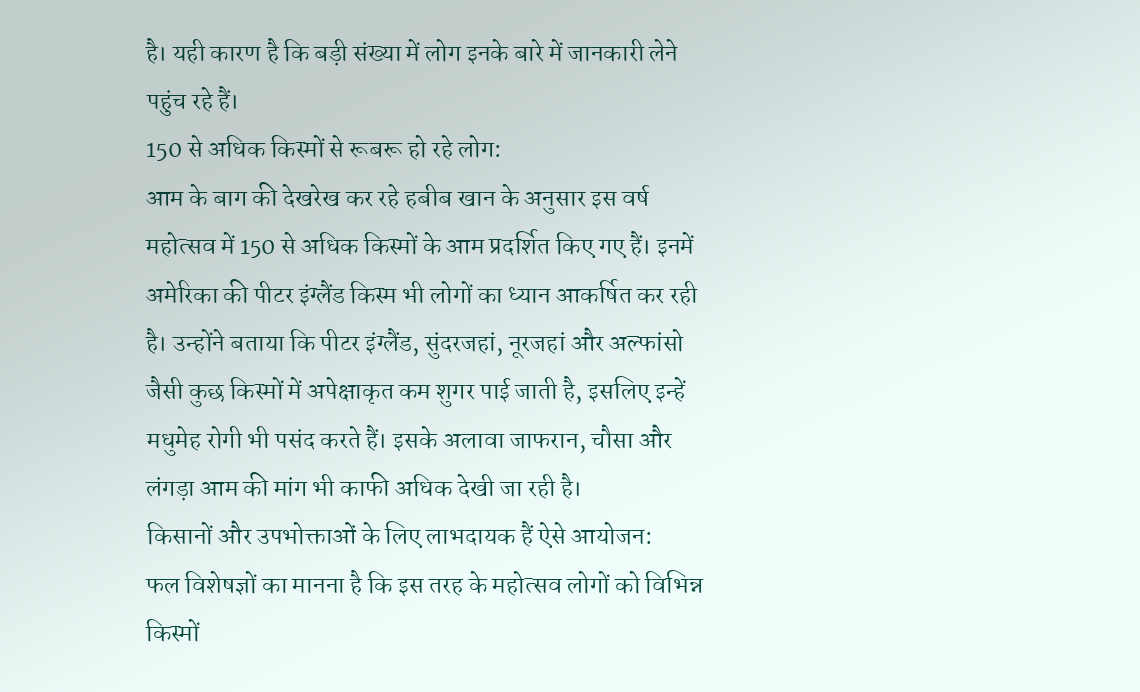है। यही कारण है कि बड़ी संख्या में लोग इनके बारे में जानकारी लेने पहुंच रहे हैं।
150 से अधिक किस्मों से रूबरू हो रहे लोग:
आम के बाग की देखरेख कर रहे हबीब खान के अनुसार इस वर्ष महोत्सव में 150 से अधिक किस्मों के आम प्रदर्शित किए गए हैं। इनमें अमेरिका की पीटर इंग्लैंड किस्म भी लोगों का ध्यान आकर्षित कर रही है। उन्होंने बताया कि पीटर इंग्लैंड, सुंदरजहां, नूरजहां और अल्फांसो जैसी कुछ किस्मों में अपेक्षाकृत कम शुगर पाई जाती है, इसलिए इन्हें मधुमेह रोगी भी पसंद करते हैं। इसके अलावा जाफरान, चौसा और लंगड़ा आम की मांग भी काफी अधिक देखी जा रही है।
किसानों और उपभोक्ताओं के लिए लाभदायक हैं ऐसे आयोजन:
फल विशेषज्ञों का मानना है कि इस तरह के महोत्सव लोगों को विभिन्न किस्मों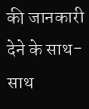की जानकारी देने के साथ-साथ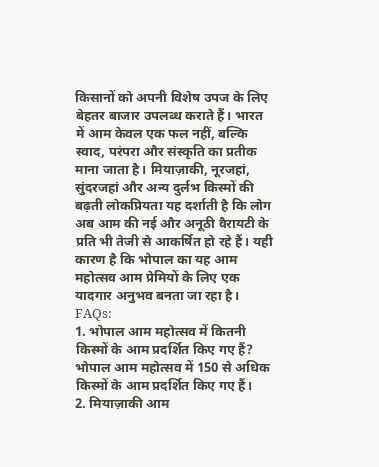किसानों को अपनी विशेष उपज के लिए बेहतर बाजार उपलब्ध कराते हैं। भारत में आम केवल एक फल नहीं, बल्कि स्वाद, परंपरा और संस्कृति का प्रतीक माना जाता है। मियाज़ाकी, नूरजहां, सुंदरजहां और अन्य दुर्लभ किस्मों की बढ़ती लोकप्रियता यह दर्शाती है कि लोग अब आम की नई और अनूठी वैरायटी के प्रति भी तेजी से आकर्षित हो रहे हैं। यही कारण है कि भोपाल का यह आम महोत्सव आम प्रेमियों के लिए एक यादगार अनुभव बनता जा रहा है।
FAQs:
1. भोपाल आम महोत्सव में कितनी किस्मों के आम प्रदर्शित किए गए हैं?
भोपाल आम महोत्सव में 150 से अधिक किस्मों के आम प्रदर्शित किए गए हैं।
2. मियाज़ाकी आम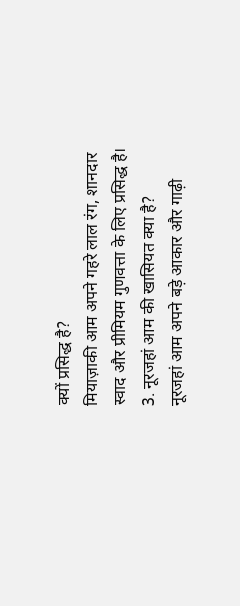क्यों प्रसिद्ध है?
मियाज़ाकी आम अपने गहरे लाल रंग, शानदार स्वाद और प्रीमियम गुणवत्ता के लिए प्रसिद्ध है।
3. नूरजहां आम की खासियत क्या है?
नूरजहां आम अपने बड़े आकार और गाढ़ी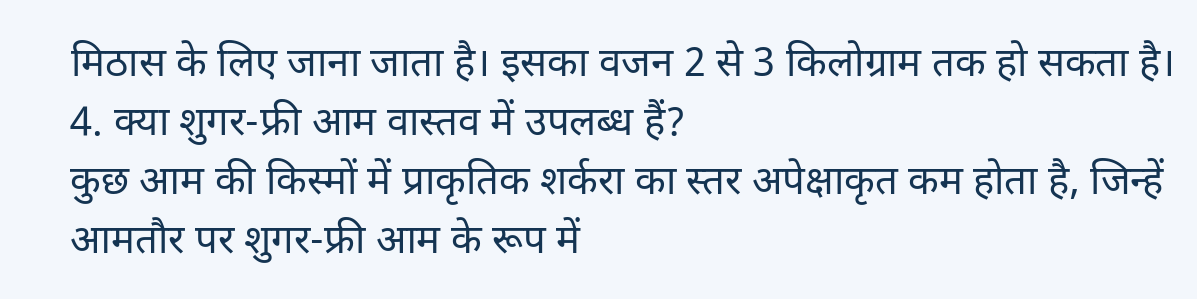मिठास के लिए जाना जाता है। इसका वजन 2 से 3 किलोग्राम तक हो सकता है।
4. क्या शुगर-फ्री आम वास्तव में उपलब्ध हैं?
कुछ आम की किस्मों में प्राकृतिक शर्करा का स्तर अपेक्षाकृत कम होता है, जिन्हें आमतौर पर शुगर-फ्री आम के रूप में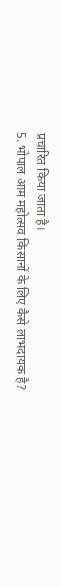प्रचारित किया जाता है।
5. भोपाल आम महोत्सव किसानों के लिए कैसे लाभदायक है?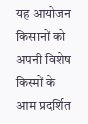यह आयोजन किसानों को अपनी विशेष किस्मों के आम प्रदर्शित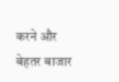करने और बेहतर बाजार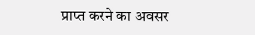प्राप्त करने का अवसर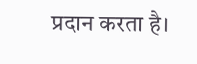प्रदान करता है।